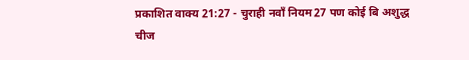प्रकाशित वाक्य 21:27 - चुराही नवाँ नियम27 पण कोई बि अशुद्ध चीज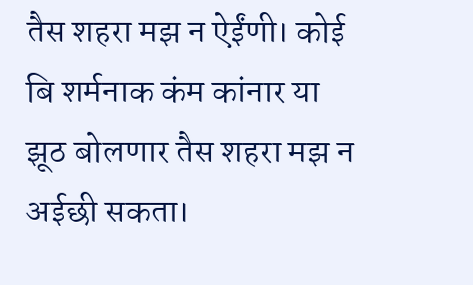तैस शहरा मझ न ऐईंणी। कोई बि शर्मनाक कंम कांनार या झूठ बोलणार तैस शहरा मझ न अईछी सकता।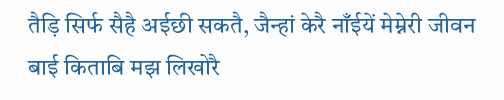तैड़ि सिर्फ सैहै अईछी सकतै, जैन्हां केरै नाँईयें मेम्नेरी जीवन बाई किताबि मझ लिखोरै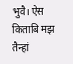भुवै। ऐस किताबि मझ तैन्हां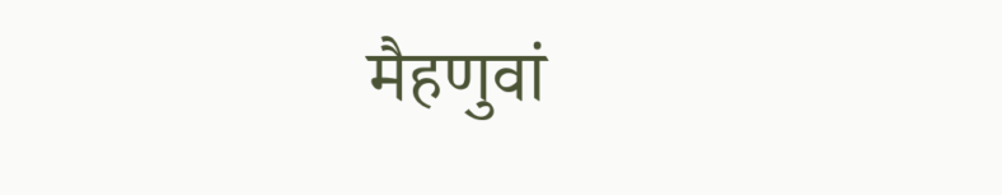मैहणुवां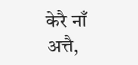केरै नाँ अत्तै,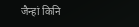जैन्हां किनि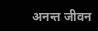अनन्त जीवन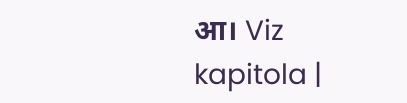आ। Viz kapitola |